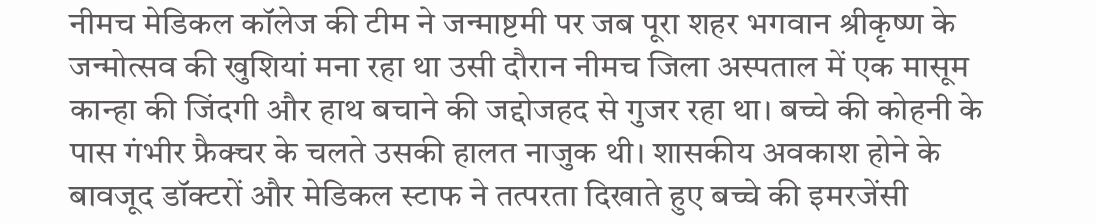नीमच मेडिकल कॉलेज की टीम ने जन्माष्टमी पर जब पूरा शहर भगवान श्रीकृष्ण के जन्मोत्सव की खुशियां मना रहा था उसी दौरान नीमच जिला अस्पताल में एक मासूम कान्हा की जिंदगी और हाथ बचाने की जद्दोजहद से गुजर रहा था। बच्चे की कोहनी के पास गंभीर फ्रैक्चर के चलते उसकी हालत नाजुक थी। शासकीय अवकाश होने के बावजूद डॉक्टरों और मेडिकल स्टाफ ने तत्परता दिखाते हुए बच्चे की इमरजेंसी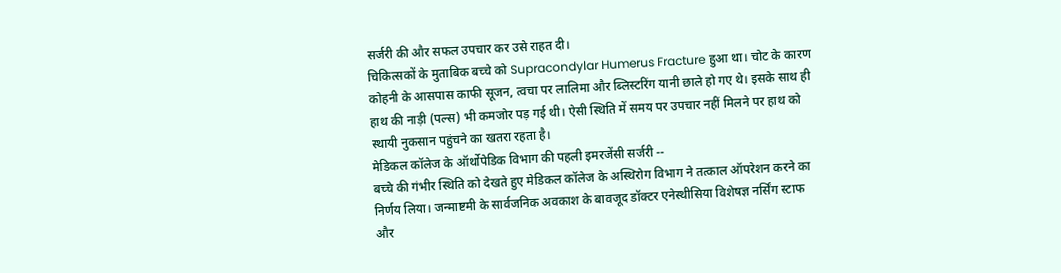सर्जरी की और सफल उपचार कर उसे राहत दी।
चिकित्सकों के मुताबिक बच्चे को Supracondylar Humerus Fracture हुआ था। चोट के कारण कोहनी के आसपास काफी सूजन, त्वचा पर लालिमा और ब्लिस्टरिंग यानी छाले हो गए थे। इसके साथ ही हाथ की नाड़ी (पल्स) भी कमजोर पड़ गई थी। ऐसी स्थिति में समय पर उपचार नहीं मिलने पर हाथ को स्थायी नुकसान पहुंचने का खतरा रहता है।
मेडिकल कॉलेज के ऑर्थोपेडिक विभाग की पहली इमरजेंसी सर्जरी --
बच्चे की गंभीर स्थिति को देखते हुए मेडिकल कॉलेज के अस्थिरोग विभाग ने तत्काल ऑपरेशन करने का निर्णय लिया। जन्माष्टमी के सार्वजनिक अवकाश के बावजूद डॉक्टर एनेस्थीसिया विशेषज्ञ नर्सिंग स्टाफ और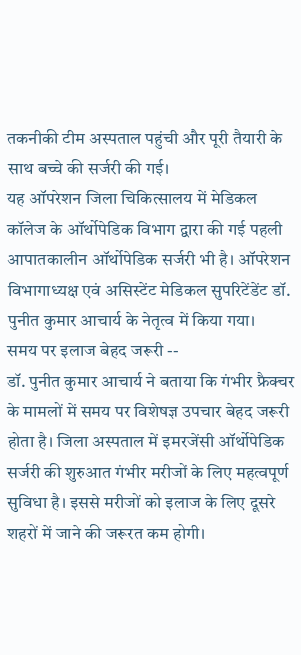तकनीकी टीम अस्पताल पहुंची और पूरी तैयारी के साथ बच्चे की सर्जरी की गई।
यह ऑपरेशन जिला चिकित्सालय में मेडिकल कॉलेज के ऑर्थोपेडिक विभाग द्वारा की गई पहली आपातकालीन ऑर्थोपेडिक सर्जरी भी है। ऑपरेशन विभागाध्यक्ष एवं असिस्टेंट मेडिकल सुपरिटेंडेंट डॉ. पुनीत कुमार आचार्य के नेतृत्व में किया गया।
समय पर इलाज बेहद जरूरी --
डॉ. पुनीत कुमार आचार्य ने बताया कि गंभीर फ्रैक्चर के मामलों में समय पर विशेषज्ञ उपचार बेहद जरूरी होता है। जिला अस्पताल में इमरजेंसी ऑर्थोपेडिक सर्जरी की शुरुआत गंभीर मरीजों के लिए महत्वपूर्ण सुविधा है। इससे मरीजों को इलाज के लिए दूसरे शहरों में जाने की जरूरत कम होगी।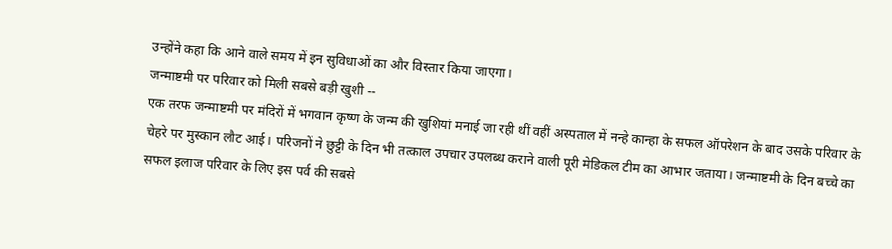उन्होंने कहा कि आने वाले समय में इन सुविधाओं का और विस्तार किया जाएगा।
जन्माष्टमी पर परिवार को मिली सबसे बड़ी खुशी --
एक तरफ जन्माष्टमी पर मंदिरों में भगवान कृष्ण के जन्म की खुशियां मनाई जा रही थीं वहीं अस्पताल में नन्हे कान्हा के सफल ऑपरेशन के बाद उसके परिवार के चेहरे पर मुस्कान लौट आई। परिजनों ने छुट्टी के दिन भी तत्काल उपचार उपलब्ध कराने वाली पूरी मेडिकल टीम का आभार जताया। जन्माष्टमी के दिन बच्चे का सफल इलाज परिवार के लिए इस पर्व की सबसे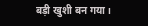बड़ी खुशी बन गया।